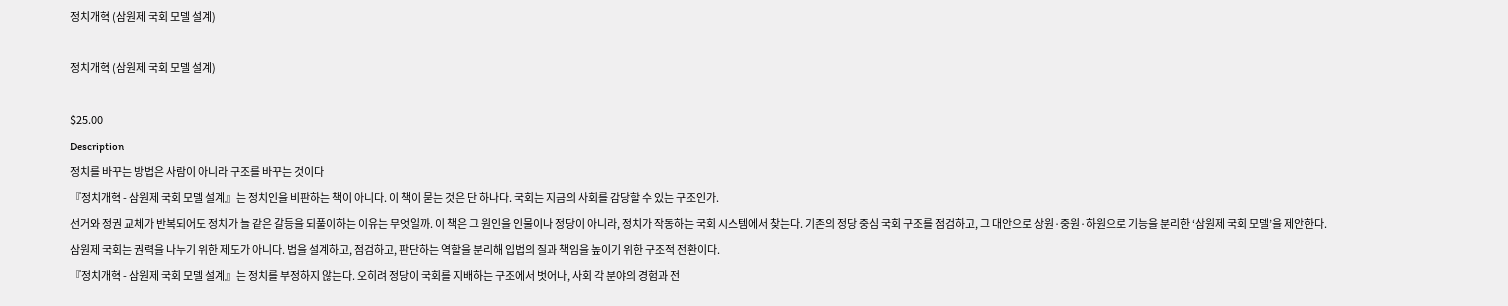정치개혁 (삼원제 국회 모델 설계)

정치개혁 (삼원제 국회 모델 설계)

$25.00
Description
정치를 바꾸는 방법은 사람이 아니라 구조를 바꾸는 것이다
『정치개혁 - 삼원제 국회 모델 설계』는 정치인을 비판하는 책이 아니다. 이 책이 묻는 것은 단 하나다. 국회는 지금의 사회를 감당할 수 있는 구조인가.
선거와 정권 교체가 반복되어도 정치가 늘 같은 갈등을 되풀이하는 이유는 무엇일까. 이 책은 그 원인을 인물이나 정당이 아니라, 정치가 작동하는 국회 시스템에서 찾는다. 기존의 정당 중심 국회 구조를 점검하고, 그 대안으로 상원·중원·하원으로 기능을 분리한 ‘삼원제 국회 모델’을 제안한다.
삼원제 국회는 권력을 나누기 위한 제도가 아니다. 법을 설계하고, 점검하고, 판단하는 역할을 분리해 입법의 질과 책임을 높이기 위한 구조적 전환이다.
『정치개혁 - 삼원제 국회 모델 설계』는 정치를 부정하지 않는다. 오히려 정당이 국회를 지배하는 구조에서 벗어나, 사회 각 분야의 경험과 전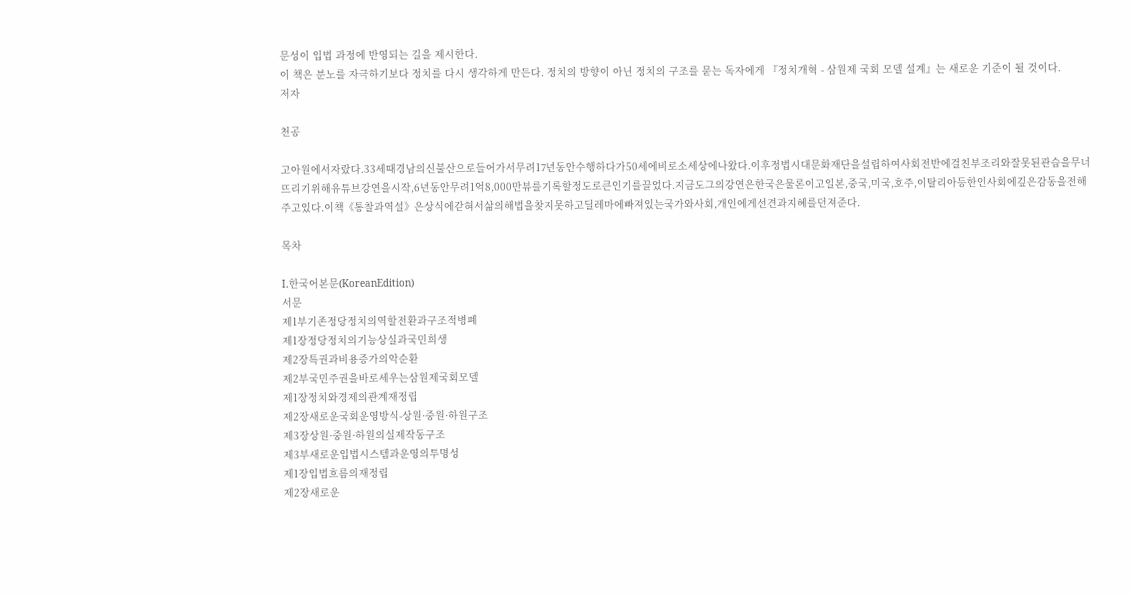문성이 입법 과정에 반영되는 길을 제시한다.
이 책은 분노를 자극하기보다 정치를 다시 생각하게 만든다. 정치의 방향이 아닌 정치의 구조를 묻는 독자에게 『정치개혁 - 삼원제 국회 모델 설계』는 새로운 기준이 될 것이다.
저자

천공

고아원에서자랐다.33세때경남의신불산으로들어가서무려17년동안수행하다가50세에비로소세상에나왔다.이후정법시대문화재단을설립하여사회전반에걸친부조리와잘못된관습을무너뜨리기위해유튜브강연을시작,6년동안무려1억8,000만뷰를기록할정도로큰인기를끌었다.지금도그의강연은한국은물론이고일본,중국,미국,호주,이탈리아등한인사회에깊은감동을전해주고있다.이책《통찰과역설》은상식에갇혀서삶의해법을찾지못하고딜레마에빠져있는국가와사회,개인에게선견과지혜를던져준다.

목차

I.한국어본문(KoreanEdition)
서문
제1부기존정당정치의역할전환과구조적병폐
제1장정당정치의기능상실과국민희생
제2장특권과비용증가의악순환
제2부국민주권을바로세우는삼원제국회모델
제1장정치와경제의관계재정립
제2장새로운국회운영방식-상원·중원·하원구조
제3장상원·중원·하원의실제작동구조
제3부새로운입법시스템과운영의투명성
제1장입법흐름의재정립
제2장새로운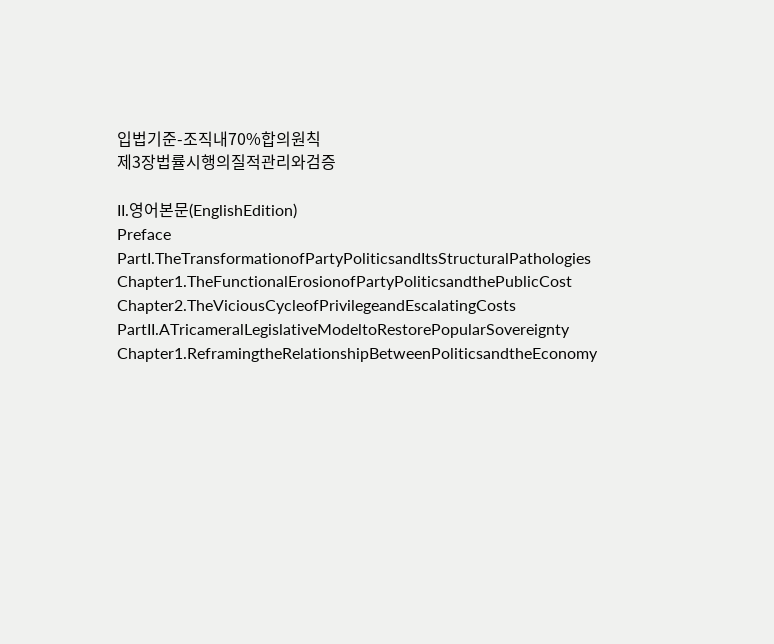입법기준-조직내70%합의원칙
제3장법률시행의질적관리와검증

II.영어본문(EnglishEdition)
Preface
PartI.TheTransformationofPartyPoliticsandItsStructuralPathologies
Chapter1.TheFunctionalErosionofPartyPoliticsandthePublicCost
Chapter2.TheViciousCycleofPrivilegeandEscalatingCosts
PartII.ATricameralLegislativeModeltoRestorePopularSovereignty
Chapter1.ReframingtheRelationshipBetweenPoliticsandtheEconomy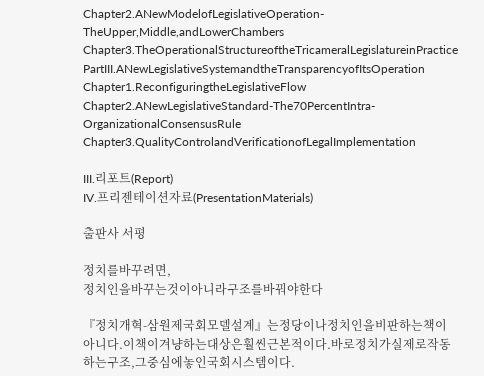Chapter2.ANewModelofLegislativeOperation-TheUpper,Middle,andLowerChambers
Chapter3.TheOperationalStructureoftheTricameralLegislatureinPractice
PartIII.ANewLegislativeSystemandtheTransparencyofItsOperation
Chapter1.ReconfiguringtheLegislativeFlow
Chapter2.ANewLegislativeStandard-The70PercentIntra-OrganizationalConsensusRule
Chapter3.QualityControlandVerificationofLegalImplementation

III.리포트(Report)
IV.프리젠테이션자료(PresentationMaterials)

출판사 서평

정치를바꾸려면,
정치인을바꾸는것이아니라구조를바꿔야한다

『정치개혁-삼원제국회모델설계』는정당이나정치인을비판하는책이아니다.이책이겨냥하는대상은훨씬근본적이다.바로정치가실제로작동하는구조,그중심에놓인국회시스템이다.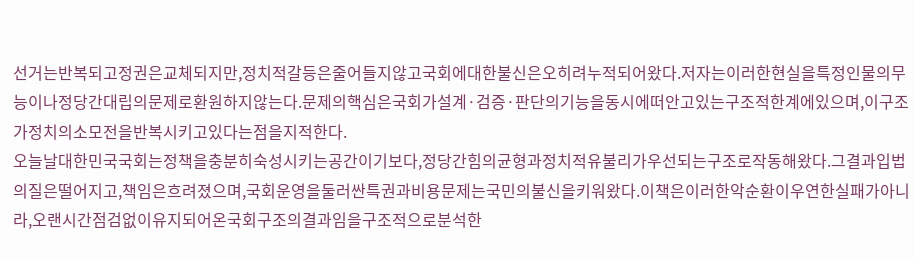선거는반복되고정권은교체되지만,정치적갈등은줄어들지않고국회에대한불신은오히려누적되어왔다.저자는이러한현실을특정인물의무능이나정당간대립의문제로환원하지않는다.문제의핵심은국회가설계·검증·판단의기능을동시에떠안고있는구조적한계에있으며,이구조가정치의소모전을반복시키고있다는점을지적한다.
오늘날대한민국국회는정책을충분히숙성시키는공간이기보다,정당간힘의균형과정치적유불리가우선되는구조로작동해왔다.그결과입법의질은떨어지고,책임은흐려졌으며,국회운영을둘러싼특권과비용문제는국민의불신을키워왔다.이책은이러한악순환이우연한실패가아니라,오랜시간점검없이유지되어온국회구조의결과임을구조적으로분석한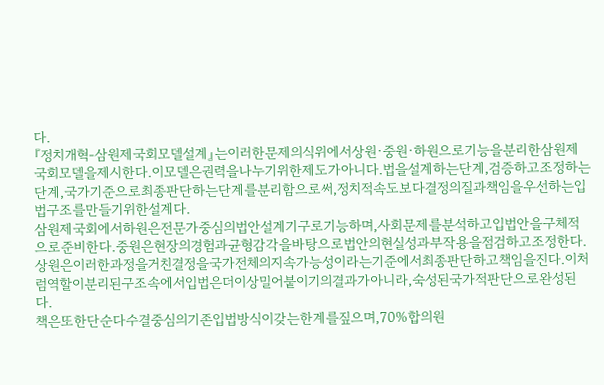다.
『정치개혁-삼원제국회모델설계』는이러한문제의식위에서상원·중원·하원으로기능을분리한삼원제국회모델을제시한다.이모델은권력을나누기위한제도가아니다.법을설계하는단계,검증하고조정하는단계,국가기준으로최종판단하는단계를분리함으로써,정치적속도보다결정의질과책임을우선하는입법구조를만들기위한설계다.
삼원제국회에서하원은전문가중심의법안설계기구로기능하며,사회문제를분석하고입법안을구체적으로준비한다.중원은현장의경험과균형감각을바탕으로법안의현실성과부작용을점검하고조정한다.상원은이러한과정을거친결정을국가전체의지속가능성이라는기준에서최종판단하고책임을진다.이처럼역할이분리된구조속에서입법은더이상밀어붙이기의결과가아니라,숙성된국가적판단으로완성된다.
책은또한단순다수결중심의기존입법방식이갖는한계를짚으며,70%합의원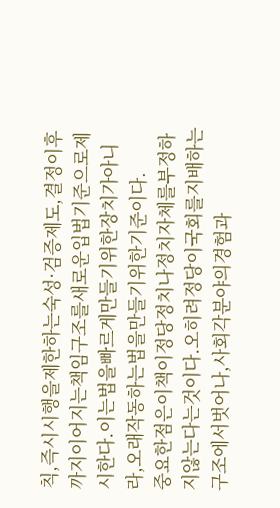칙,즉시시행을제한하는숙성·검증제도,결정이후까지이어지는책임구조를새로운입법기준으로제시한다.이는법을빠르게만들기위한장치가아니라,오래작동하는법을만들기위한기준이다.
중요한점은이책이정당정치나정치자체를부정하지않는다는것이다.오히려정당이국회를지배하는구조에서벗어나,사회각분야의경험과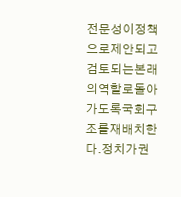전문성이정책으로제안되고검토되는본래의역할로돌아가도록국회구조를재배치한다.정치가권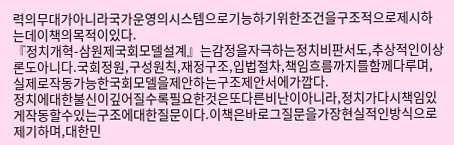력의무대가아니라국가운영의시스템으로기능하기위한조건을구조적으로제시하는데이책의목적이있다.
『정치개혁-삼원제국회모델설계』는감정을자극하는정치비판서도,추상적인이상론도아니다.국회정원,구성원칙,재정구조,입법절차,책임흐름까지를함께다루며,실제로작동가능한국회모델을제안하는구조제안서에가깝다.
정치에대한불신이깊어질수록필요한것은또다른비난이아니라,정치가다시책임있게작동할수있는구조에대한질문이다.이책은바로그질문을가장현실적인방식으로제기하며,대한민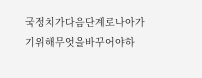국정치가다음단계로나아가기위해무엇을바꾸어야하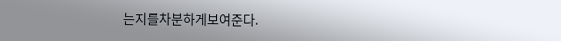는지를차분하게보여준다.